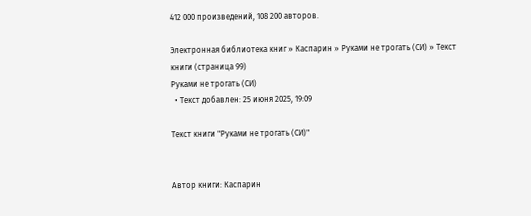412 000 произведений, 108 200 авторов.

Электронная библиотека книг » Каспарин » Руками не трогать (СИ) » Текст книги (страница 99)
Руками не трогать (СИ)
  • Текст добавлен: 25 июня 2025, 19:09

Текст книги "Руками не трогать (СИ)"


Автор книги: Каспарин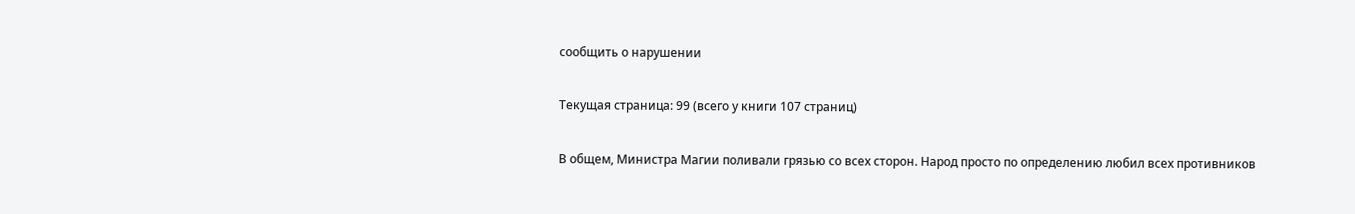сообщить о нарушении

Текущая страница: 99 (всего у книги 107 страниц)

В общем, Министра Магии поливали грязью со всех сторон. Народ просто по определению любил всех противников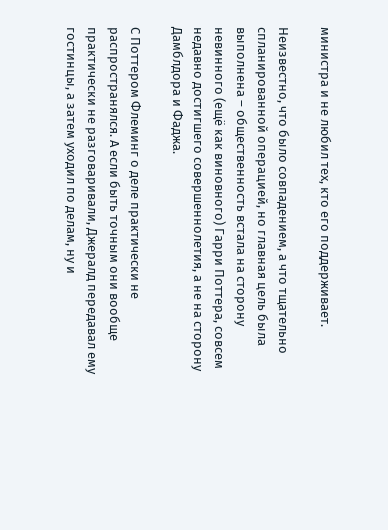министра и не любил тех, кто его поддерживает.

Неизвестно, что было совпадением, а что тщательно спланированной операцией, но главная цель была выполнена – общественность встала на сторону невинного (ещё как виновного) Гарри Поттера, совсем недавно достигшего совершеннолетия, а не на сторону Дамблдора и Фаджа.

С Поттером Флеминг о деле практически не распространялся. А если быть точным они вообще практически не разговаривали, Джералд передавал ему гостинцы, а затем уходил по делам, ну и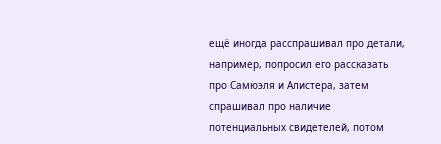ещё иногда расспрашивал про детали, например, попросил его рассказать про Самюэля и Алистера, затем спрашивал про наличие потенциальных свидетелей, потом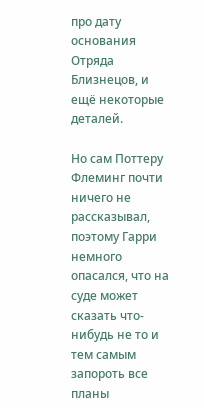про дату основания Отряда Близнецов, и ещё некоторые деталей.

Но сам Поттеру Флеминг почти ничего не рассказывал, поэтому Гарри немного опасался, что на суде может сказать что-нибудь не то и тем самым запороть все планы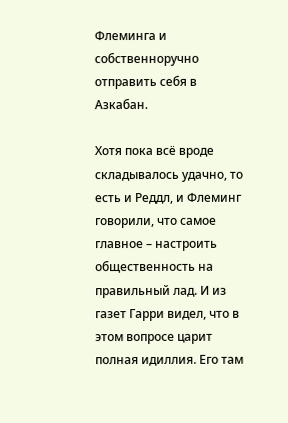Флеминга и собственноручно отправить себя в Азкабан.

Хотя пока всё вроде складывалось удачно, то есть и Реддл, и Флеминг говорили, что самое главное – настроить общественность на правильный лад. И из газет Гарри видел, что в этом вопросе царит полная идиллия. Его там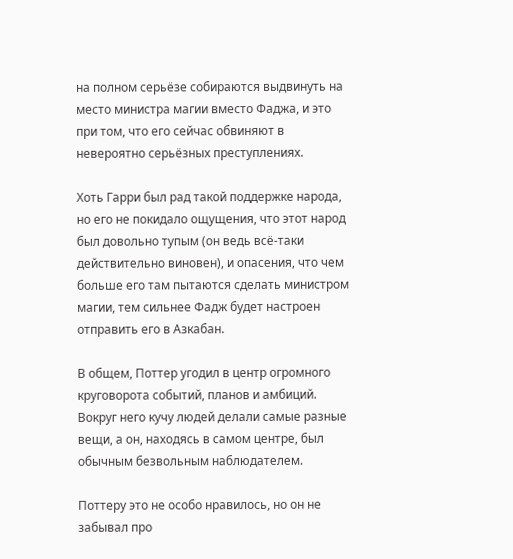на полном серьёзе собираются выдвинуть на место министра магии вместо Фаджа, и это при том, что его сейчас обвиняют в невероятно серьёзных преступлениях.

Хоть Гарри был рад такой поддержке народа, но его не покидало ощущения, что этот народ был довольно тупым (он ведь всё-таки действительно виновен), и опасения, что чем больше его там пытаются сделать министром магии, тем сильнее Фадж будет настроен отправить его в Азкабан.

В общем, Поттер угодил в центр огромного круговорота событий, планов и амбиций. Вокруг него кучу людей делали самые разные вещи, а он, находясь в самом центре, был обычным безвольным наблюдателем.

Поттеру это не особо нравилось, но он не забывал про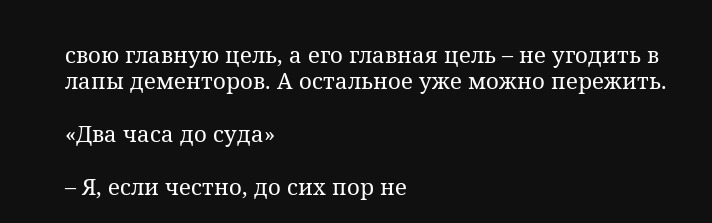свою главную цель, а его главная цель – не угодить в лапы дементоров. А остальное уже можно пережить.

«Два часа до суда»

– Я, если честно, до сих пор не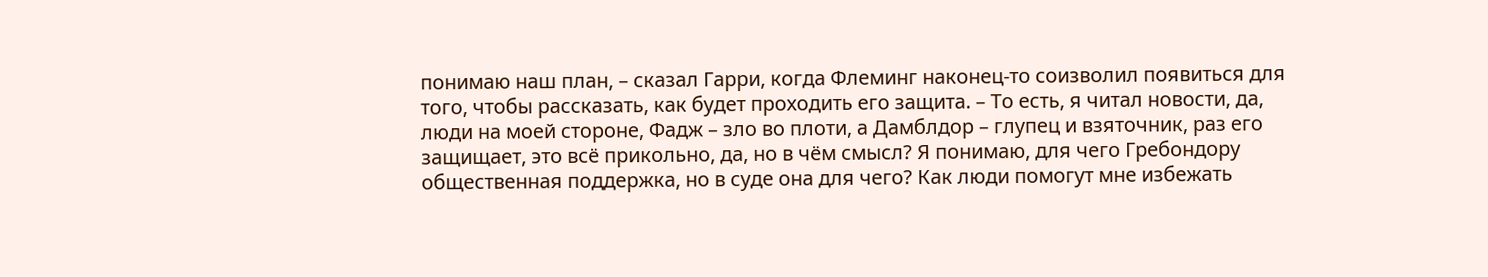понимаю наш план, – сказал Гарри, когда Флеминг наконец-то соизволил появиться для того, чтобы рассказать, как будет проходить его защита. – То есть, я читал новости, да, люди на моей стороне, Фадж – зло во плоти, а Дамблдор – глупец и взяточник, раз его защищает, это всё прикольно, да, но в чём смысл? Я понимаю, для чего Гребондору общественная поддержка, но в суде она для чего? Как люди помогут мне избежать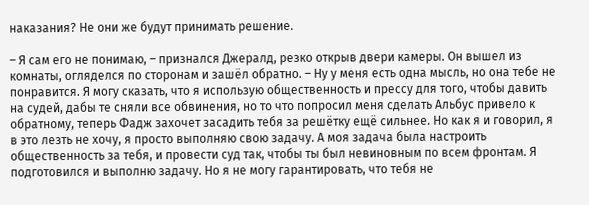наказания? Не они же будут принимать решение.

– Я сам его не понимаю, – признался Джералд, резко открыв двери камеры. Он вышел из комнаты, огляделся по сторонам и зашёл обратно. – Ну у меня есть одна мысль, но она тебе не понравится. Я могу сказать, что я использую общественность и прессу для того, чтобы давить на судей, дабы те сняли все обвинения, но то что попросил меня сделать Альбус привело к обратному, теперь Фадж захочет засадить тебя за решётку ещё сильнее. Но как я и говорил, я в это лезть не хочу, я просто выполняю свою задачу. А моя задача была настроить общественность за тебя, и провести суд так, чтобы ты был невиновным по всем фронтам. Я подготовился и выполню задачу. Но я не могу гарантировать, что тебя не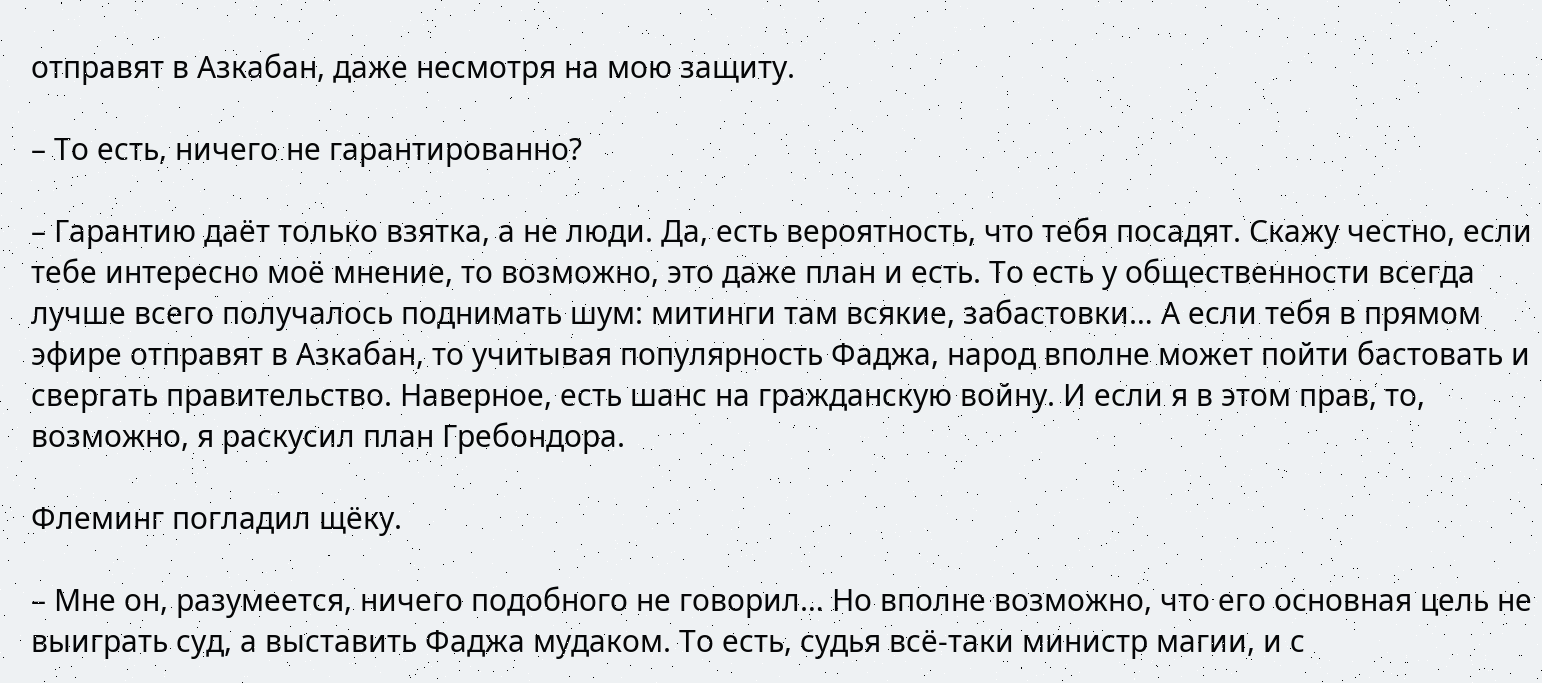отправят в Азкабан, даже несмотря на мою защиту.

– То есть, ничего не гарантированно?

– Гарантию даёт только взятка, а не люди. Да, есть вероятность, что тебя посадят. Скажу честно, если тебе интересно моё мнение, то возможно, это даже план и есть. То есть у общественности всегда лучше всего получалось поднимать шум: митинги там всякие, забастовки… А если тебя в прямом эфире отправят в Азкабан, то учитывая популярность Фаджа, народ вполне может пойти бастовать и свергать правительство. Наверное, есть шанс на гражданскую войну. И если я в этом прав, то, возможно, я раскусил план Гребондора.

Флеминг погладил щёку.

– Мне он, разумеется, ничего подобного не говорил… Но вполне возможно, что его основная цель не выиграть суд, а выставить Фаджа мудаком. То есть, судья всё-таки министр магии, и с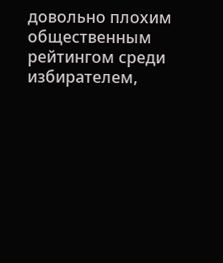довольно плохим общественным рейтингом среди избирателем,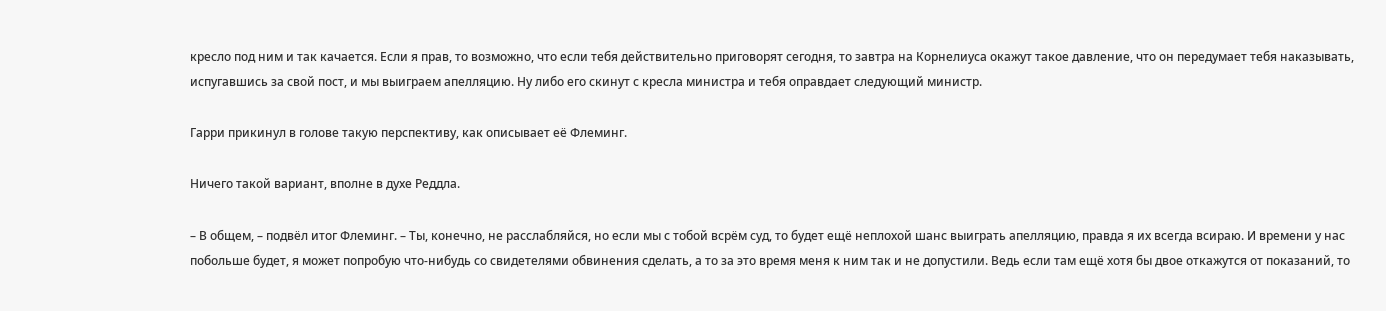кресло под ним и так качается. Если я прав, то возможно, что если тебя действительно приговорят сегодня, то завтра на Корнелиуса окажут такое давление, что он передумает тебя наказывать, испугавшись за свой пост, и мы выиграем апелляцию. Ну либо его скинут с кресла министра и тебя оправдает следующий министр.

Гарри прикинул в голове такую перспективу, как описывает её Флеминг.

Ничего такой вариант, вполне в духе Реддла.

– В общем, – подвёл итог Флеминг. – Ты, конечно, не расслабляйся, но если мы с тобой всрём суд, то будет ещё неплохой шанс выиграть апелляцию, правда я их всегда всираю. И времени у нас побольше будет, я может попробую что-нибудь со свидетелями обвинения сделать, а то за это время меня к ним так и не допустили. Ведь если там ещё хотя бы двое откажутся от показаний, то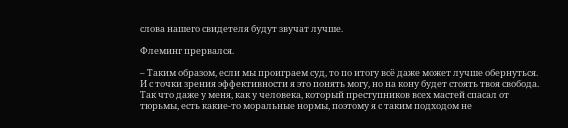слова нашего свидетеля будут звучат лучше.

Флеминг прервался.

– Таким образом, если мы проиграем суд, то по итогу всё даже может лучше обернуться. И с точки зрения эффективности я это понять могу, но на кону будет стоять твоя свобода. Так что даже у меня, как у человека, который преступников всех мастей спасал от тюрьмы, есть какие-то моральные нормы, поэтому я с таким подходом не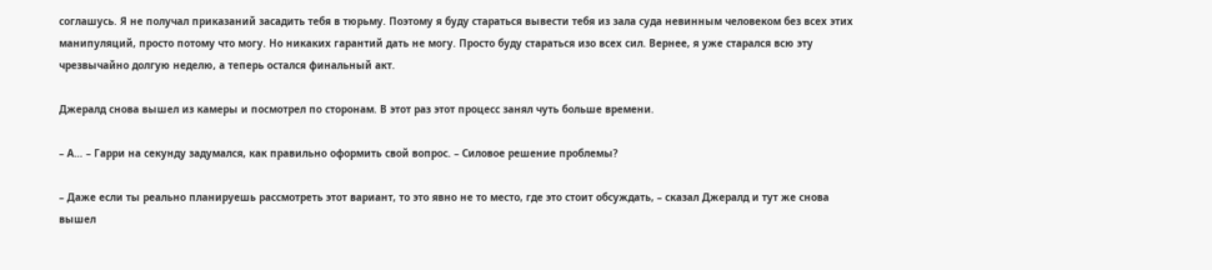соглашусь. Я не получал приказаний засадить тебя в тюрьму. Поэтому я буду стараться вывести тебя из зала суда невинным человеком без всех этих манипуляций, просто потому что могу. Но никаких гарантий дать не могу. Просто буду стараться изо всех сил. Вернее, я уже старался всю эту чрезвычайно долгую неделю, а теперь остался финальный акт.

Джералд снова вышел из камеры и посмотрел по сторонам. В этот раз этот процесс занял чуть больше времени.

– А… – Гарри на секунду задумался, как правильно оформить свой вопрос. – Силовое решение проблемы?

– Даже если ты реально планируешь рассмотреть этот вариант, то это явно не то место, где это стоит обсуждать, – сказал Джералд и тут же снова вышел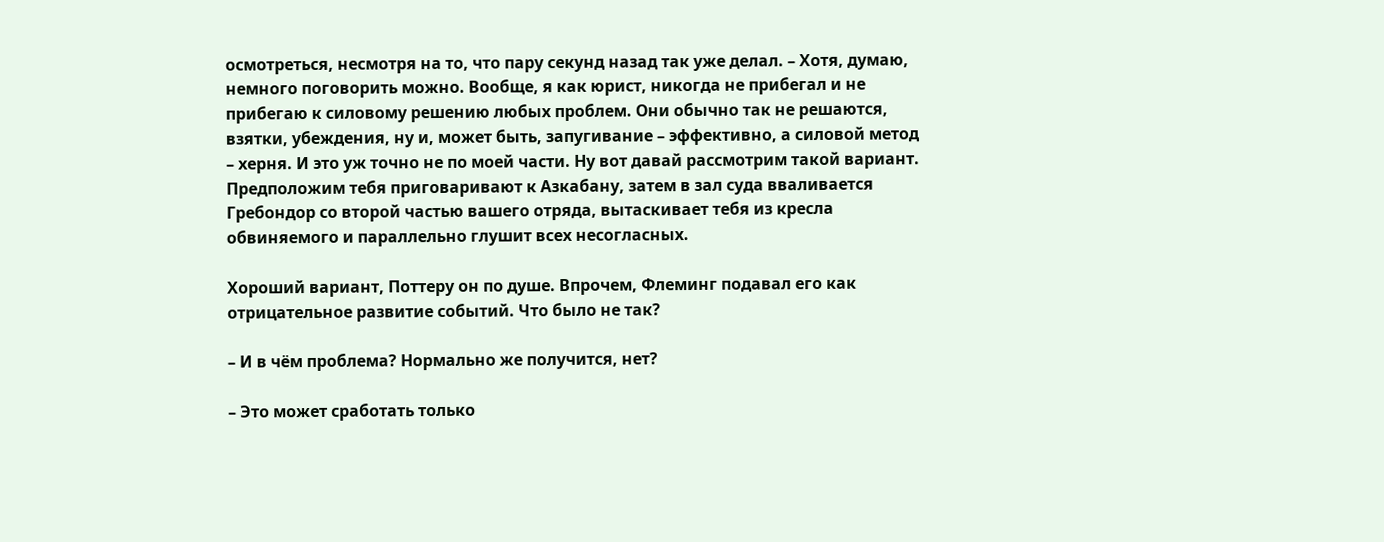осмотреться, несмотря на то, что пару секунд назад так уже делал. – Хотя, думаю, немного поговорить можно. Вообще, я как юрист, никогда не прибегал и не прибегаю к силовому решению любых проблем. Они обычно так не решаются, взятки, убеждения, ну и, может быть, запугивание – эффективно, а силовой метод – херня. И это уж точно не по моей части. Ну вот давай рассмотрим такой вариант. Предположим тебя приговаривают к Азкабану, затем в зал суда вваливается Гребондор со второй частью вашего отряда, вытаскивает тебя из кресла обвиняемого и параллельно глушит всех несогласных.

Хороший вариант, Поттеру он по душе. Впрочем, Флеминг подавал его как отрицательное развитие событий. Что было не так?

– И в чём проблема? Нормально же получится, нет?

– Это может сработать только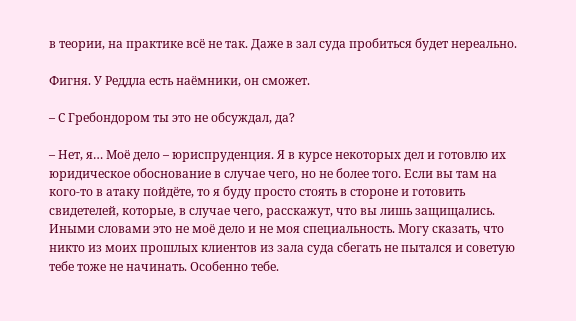в теории, на практике всё не так. Даже в зал суда пробиться будет нереально.

Фигня. У Реддла есть наёмники, он сможет.

– С Гребондором ты это не обсуждал, да?

– Нет, я… Моё дело – юриспруденция. Я в курсе некоторых дел и готовлю их юридическое обоснование в случае чего, но не более того. Если вы там на кого-то в атаку пойдёте, то я буду просто стоять в стороне и готовить свидетелей, которые, в случае чего, расскажут, что вы лишь защищались. Иными словами это не моё дело и не моя специальность. Могу сказать, что никто из моих прошлых клиентов из зала суда сбегать не пытался и советую тебе тоже не начинать. Особенно тебе.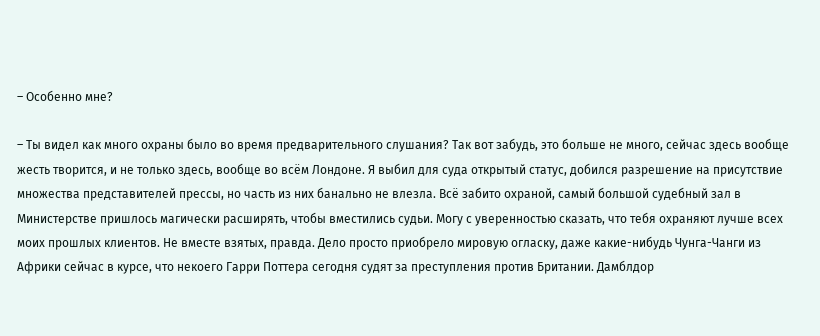– Особенно мне?

– Ты видел как много охраны было во время предварительного слушания? Так вот забудь, это больше не много, сейчас здесь вообще жесть творится, и не только здесь, вообще во всём Лондоне. Я выбил для суда открытый статус, добился разрешение на присутствие множества представителей прессы, но часть из них банально не влезла. Всё забито охраной, самый большой судебный зал в Министерстве пришлось магически расширять, чтобы вместились судьи. Могу с уверенностью сказать, что тебя охраняют лучше всех моих прошлых клиентов. Не вместе взятых, правда. Дело просто приобрело мировую огласку, даже какие-нибудь Чунга-Чанги из Африки сейчас в курсе, что некоего Гарри Поттера сегодня судят за преступления против Британии. Дамблдор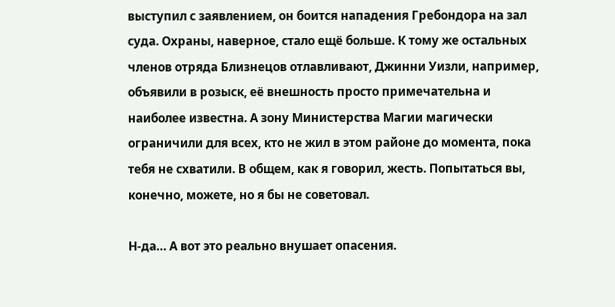выступил с заявлением, он боится нападения Гребондора на зал суда. Охраны, наверное, стало ещё больше. К тому же остальных членов отряда Близнецов отлавливают, Джинни Уизли, например, объявили в розыск, её внешность просто примечательна и наиболее известна. А зону Министерства Магии магически ограничили для всех, кто не жил в этом районе до момента, пока тебя не схватили. В общем, как я говорил, жесть. Попытаться вы, конечно, можете, но я бы не советовал.

Н-да… А вот это реально внушает опасения.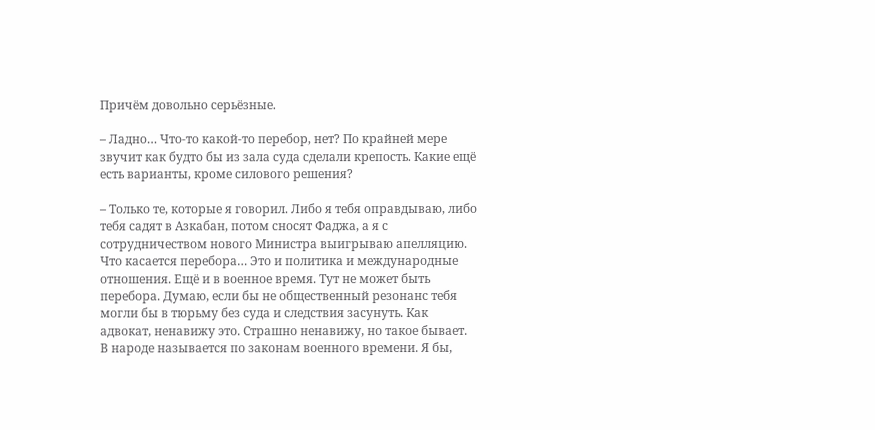Причём довольно серьёзные.

– Ладно… Что-то какой-то перебор, нет? По крайней мере звучит как будто бы из зала суда сделали крепость. Какие ещё есть варианты, кроме силового решения?

– Только те, которые я говорил. Либо я тебя оправдываю, либо тебя садят в Азкабан, потом сносят Фаджа, а я с сотрудничеством нового Министра выигрываю апелляцию. Что касается перебора… Это и политика и международные отношения. Ещё и в военное время. Тут не может быть перебора. Думаю, если бы не общественный резонанс тебя могли бы в тюрьму без суда и следствия засунуть. Как адвокат, ненавижу это. Страшно ненавижу, но такое бывает. В народе называется по законам военного времени. Я бы,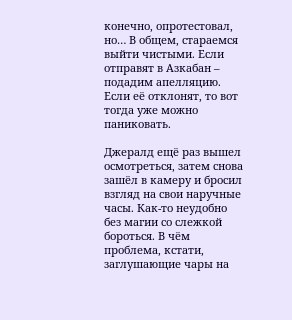конечно, опротестовал, но… В общем, стараемся выйти чистыми. Если отправят в Азкабан – подадим апелляцию. Если её отклонят, то вот тогда уже можно паниковать.

Джералд ещё раз вышел осмотреться, затем снова зашёл в камеру и бросил взгляд на свои наручные часы. Как-то неудобно без магии со слежкой бороться. В чём проблема, кстати, заглушающие чары на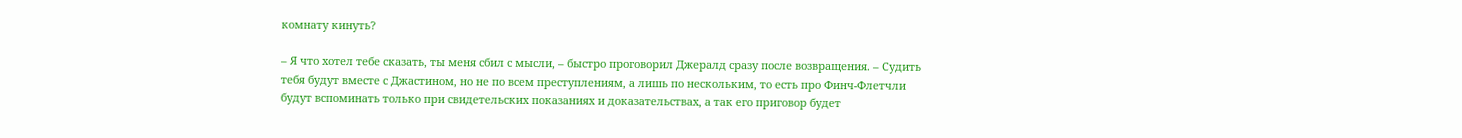комнату кинуть?

– Я что хотел тебе сказать, ты меня сбил с мысли, – быстро проговорил Джералд сразу после возвращения. – Судить тебя будут вместе с Джастином, но не по всем преступлениям, а лишь по нескольким, то есть про Финч-Флетчли будут вспоминать только при свидетельских показаниях и доказательствах, а так его приговор будет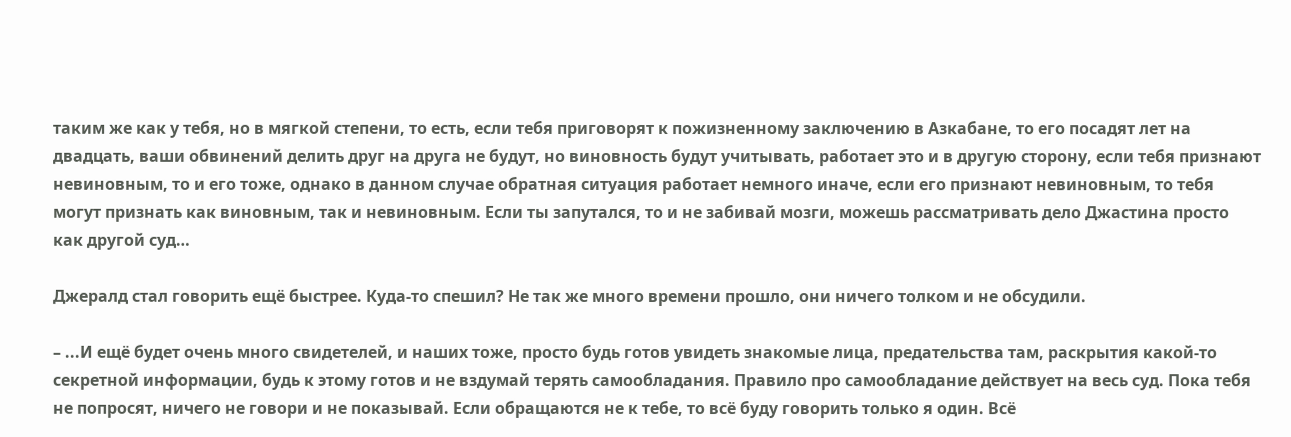таким же как у тебя, но в мягкой степени, то есть, если тебя приговорят к пожизненному заключению в Азкабане, то его посадят лет на двадцать, ваши обвинений делить друг на друга не будут, но виновность будут учитывать, работает это и в другую сторону, если тебя признают невиновным, то и его тоже, однако в данном случае обратная ситуация работает немного иначе, если его признают невиновным, то тебя могут признать как виновным, так и невиновным. Если ты запутался, то и не забивай мозги, можешь рассматривать дело Джастина просто как другой суд…

Джералд стал говорить ещё быстрее. Куда-то спешил? Не так же много времени прошло, они ничего толком и не обсудили.

– ...И ещё будет очень много свидетелей, и наших тоже, просто будь готов увидеть знакомые лица, предательства там, раскрытия какой-то секретной информации, будь к этому готов и не вздумай терять самообладания. Правило про самообладание действует на весь суд. Пока тебя не попросят, ничего не говори и не показывай. Если обращаются не к тебе, то всё буду говорить только я один. Всё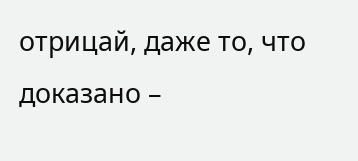отрицай, даже то, что доказано –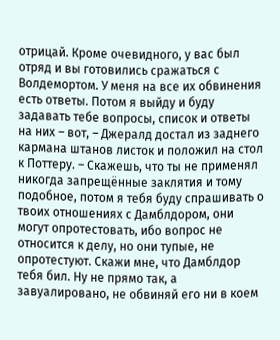отрицай. Кроме очевидного, у вас был отряд и вы готовились сражаться с Волдемортом. У меня на все их обвинения есть ответы. Потом я выйду и буду задавать тебе вопросы, список и ответы на них – вот, – Джералд достал из заднего кармана штанов листок и положил на стол к Поттеру. – Скажешь, что ты не применял никогда запрещённые заклятия и тому подобное, потом я тебя буду спрашивать о твоих отношениях с Дамблдором, они могут опротестовать, ибо вопрос не относится к делу, но они тупые, не опротестуют. Скажи мне, что Дамблдор тебя бил. Ну не прямо так, а завуалировано, не обвиняй его ни в коем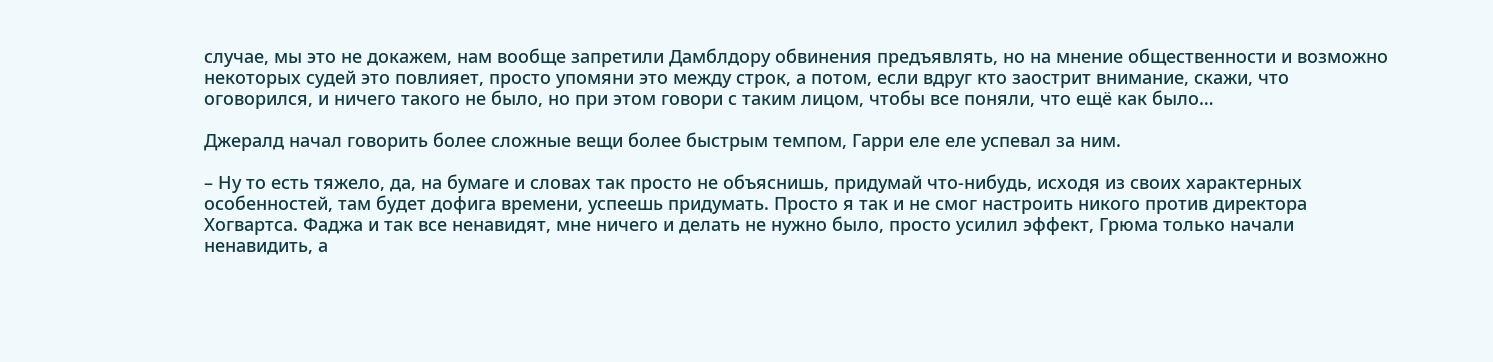случае, мы это не докажем, нам вообще запретили Дамблдору обвинения предъявлять, но на мнение общественности и возможно некоторых судей это повлияет, просто упомяни это между строк, а потом, если вдруг кто заострит внимание, скажи, что оговорился, и ничего такого не было, но при этом говори с таким лицом, чтобы все поняли, что ещё как было…

Джералд начал говорить более сложные вещи более быстрым темпом, Гарри еле еле успевал за ним.

– Ну то есть тяжело, да, на бумаге и словах так просто не объяснишь, придумай что-нибудь, исходя из своих характерных особенностей, там будет дофига времени, успеешь придумать. Просто я так и не смог настроить никого против директора Хогвартса. Фаджа и так все ненавидят, мне ничего и делать не нужно было, просто усилил эффект, Грюма только начали ненавидить, а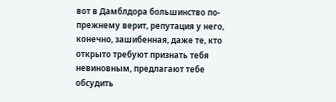вот в Дамблдора большинство по-прежнему верит, репутация у него, конечно, зашибенная, даже те, кто открыто требуют признать тебя невиновным, предлагают тебе обсудить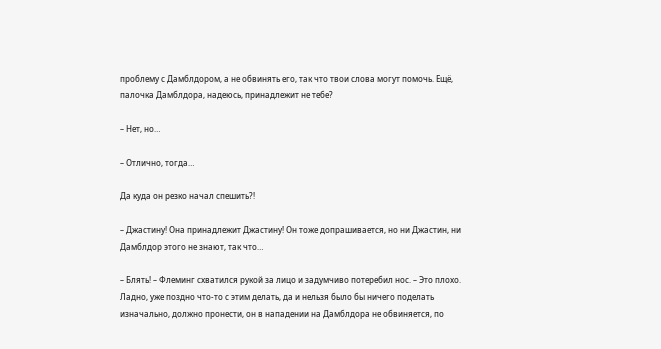проблему с Дамблдором, а не обвинять его, так что твои слова могут помочь. Ещё, палочка Дамблдора, надеюсь, принадлежит не тебе?

– Нет, но…

– Отлично, тогда…

Да куда он резко начал спешить?!

– Джастину! Она принадлежит Джастину! Он тоже допрашивается, но ни Джастин, ни Дамблдор этого не знают, так что…

– Блять! – Флеминг схватился рукой за лицо и задумчиво потеребил нос. – Это плохо. Ладно, уже поздно что-то с этим делать, да и нельзя было бы ничего поделать изначально, должно пронести, он в нападении на Дамблдора не обвиняется, по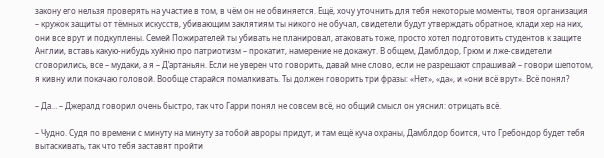закону его нельзя проверять на участие в том, в чём он не обвиняется. Ещё, хочу уточнить для тебя некоторые моменты, твоя организация – кружок защиты от тёмных искусств, убивающим заклятиям ты никого не обучал, свидетели будут утверждать обратное, клади хер на них, они все врут и подкуплены. Семей Пожирателей ты убивать не планировал, атаковать тоже, просто хотел подготовить студентов к защите Англии, вставь какую-нибудь хуйню про патриотизм – прокатит, намерение не докажут. В общем, Дамблдор, Грюм и лже-свидетели сговорились, все – мудаки, а я – Д’артаньян. Если не уверен что говорить, давай мне слово, если не разрешают спрашивай – говори шепотом, я кивну или покачаю головой. Вообще старайся помалкивать. Ты должен говорить три фразы: «Нет», «да», и «они всё врут». Всё понял?

– Да… – Джералд говорил очень быстро, так что Гарри понял не совсем всё, но общий смысл он уяснил: отрицать всё.

– Чудно. Судя по времени с минуту на минуту за тобой авроры придут, и там ещё куча охраны, Дамблдор боится, что Гребондор будет тебя вытаскивать, так что тебя заставят пройти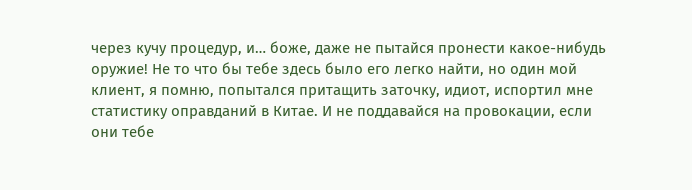через кучу процедур, и… боже, даже не пытайся пронести какое-нибудь оружие! Не то что бы тебе здесь было его легко найти, но один мой клиент, я помню, попытался притащить заточку, идиот, испортил мне статистику оправданий в Китае. И не поддавайся на провокации, если они тебе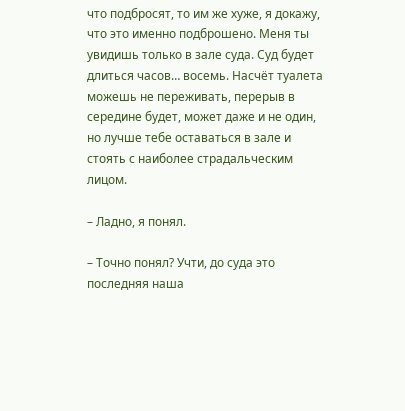что подбросят, то им же хуже, я докажу, что это именно подброшено. Меня ты увидишь только в зале суда. Суд будет длиться часов… восемь. Насчёт туалета можешь не переживать, перерыв в середине будет, может даже и не один, но лучше тебе оставаться в зале и стоять с наиболее страдальческим лицом.

– Ладно, я понял.

– Точно понял? Учти, до суда это последняя наша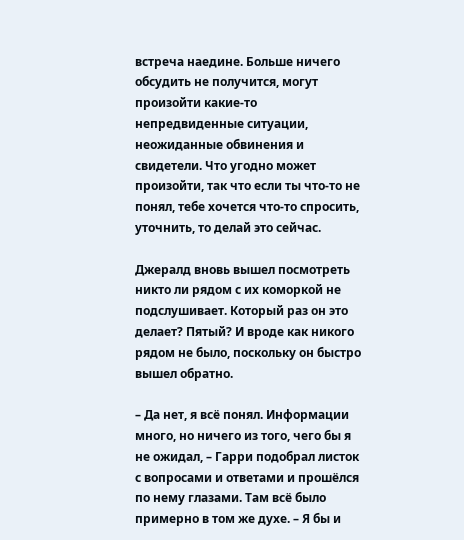встреча наедине. Больше ничего обсудить не получится, могут произойти какие-то непредвиденные ситуации, неожиданные обвинения и свидетели. Что угодно может произойти, так что если ты что-то не понял, тебе хочется что-то спросить, уточнить, то делай это сейчас.

Джералд вновь вышел посмотреть никто ли рядом с их коморкой не подслушивает. Который раз он это делает? Пятый? И вроде как никого рядом не было, поскольку он быстро вышел обратно.

– Да нет, я всё понял. Информации много, но ничего из того, чего бы я не ожидал, – Гарри подобрал листок с вопросами и ответами и прошёлся по нему глазами. Там всё было примерно в том же духе. – Я бы и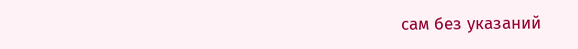сам без указаний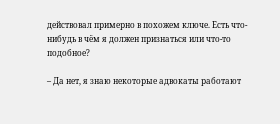действовал примерно в похожем ключе. Есть что-нибудь в чём я должен признаться или что-то подобное?

– Да нет, я знаю некоторые адвокаты работают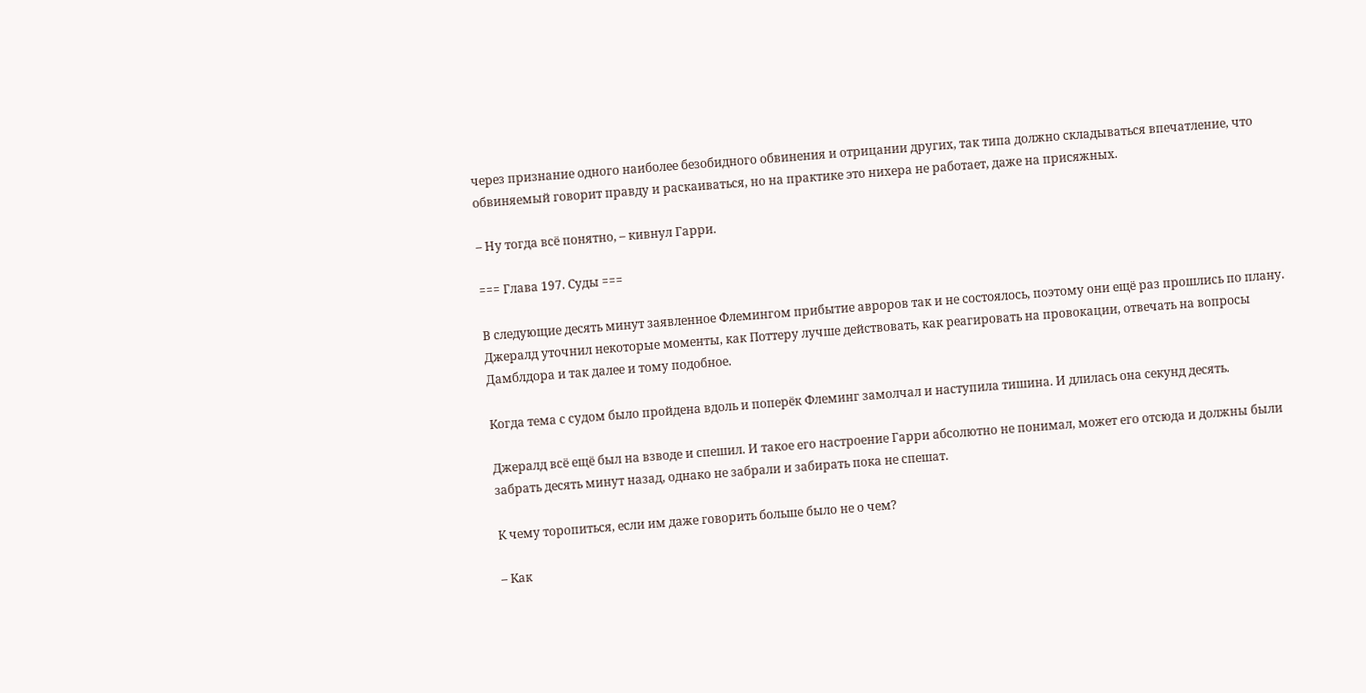через признание одного наиболее безобидного обвинения и отрицании других, так типа должно складываться впечатление, что обвиняемый говорит правду и раскаиваться, но на практике это нихера не работает, даже на присяжных.

– Ну тогда всё понятно, – кивнул Гарри.

=== Глава 197. Суды ===

В следующие десять минут заявленное Флемингом прибытие авроров так и не состоялось, поэтому они ещё раз прошлись по плану. Джералд уточнил некоторые моменты, как Поттеру лучше действовать, как реагировать на провокации, отвечать на вопросы Дамблдора и так далее и тому подобное.

Когда тема с судом было пройдена вдоль и поперёк Флеминг замолчал и наступила тишина. И длилась она секунд десять.

Джералд всё ещё был на взводе и спешил. И такое его настроение Гарри абсолютно не понимал, может его отсюда и должны были забрать десять минут назад, однако не забрали и забирать пока не спешат.

К чему торопиться, если им даже говорить больше было не о чем?

– Как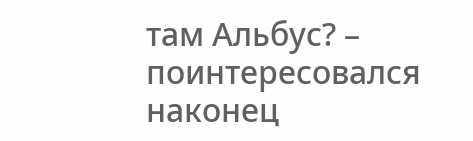там Альбус? – поинтересовался наконец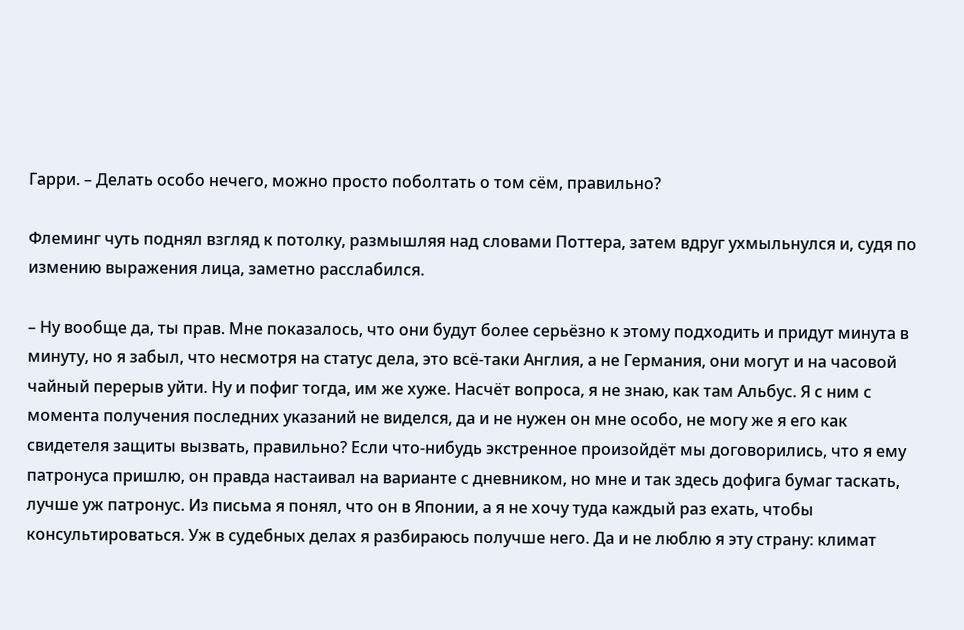Гарри. – Делать особо нечего, можно просто поболтать о том сём, правильно?

Флеминг чуть поднял взгляд к потолку, размышляя над словами Поттера, затем вдруг ухмыльнулся и, судя по измению выражения лица, заметно расслабился.

– Ну вообще да, ты прав. Мне показалось, что они будут более серьёзно к этому подходить и придут минута в минуту, но я забыл, что несмотря на статус дела, это всё-таки Англия, а не Германия, они могут и на часовой чайный перерыв уйти. Ну и пофиг тогда, им же хуже. Насчёт вопроса, я не знаю, как там Альбус. Я с ним с момента получения последних указаний не виделся, да и не нужен он мне особо, не могу же я его как свидетеля защиты вызвать, правильно? Если что-нибудь экстренное произойдёт мы договорились, что я ему патронуса пришлю, он правда настаивал на варианте с дневником, но мне и так здесь дофига бумаг таскать, лучше уж патронус. Из письма я понял, что он в Японии, а я не хочу туда каждый раз ехать, чтобы консультироваться. Уж в судебных делах я разбираюсь получше него. Да и не люблю я эту страну: климат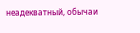неадекватный, обычаи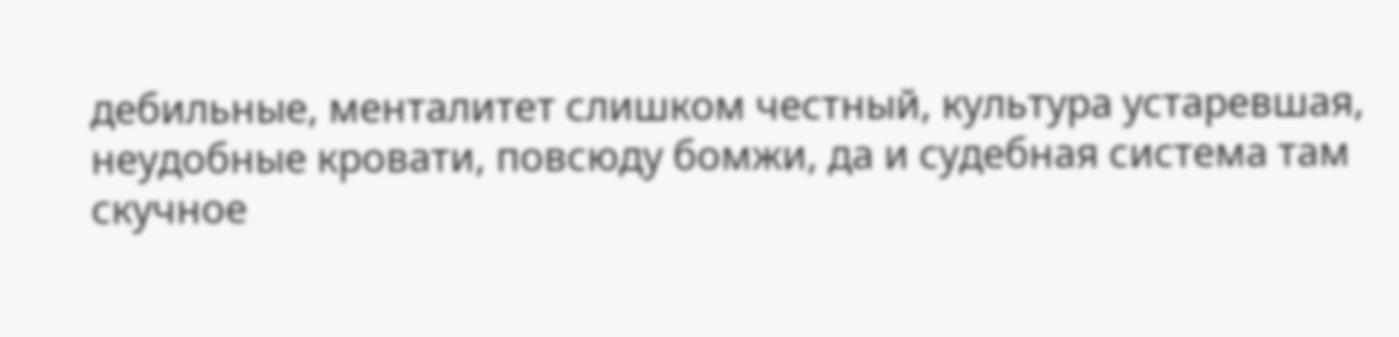дебильные, менталитет слишком честный, культура устаревшая, неудобные кровати, повсюду бомжи, да и судебная система там скучное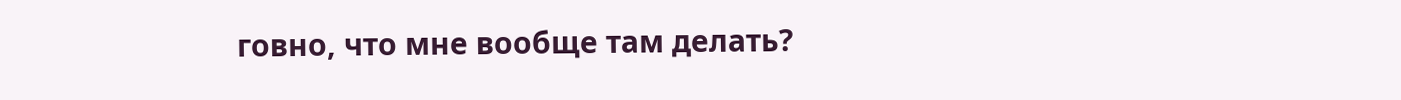говно, что мне вообще там делать?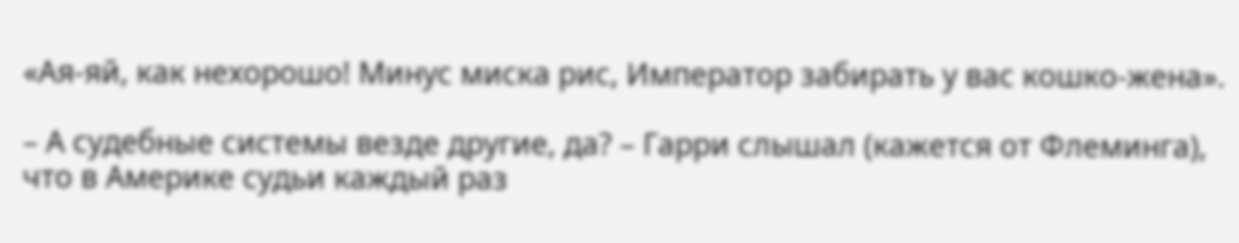«Ая-яй, как нехорошо! Минус миска рис, Император забирать у вас кошко-жена».

– А судебные системы везде другие, да? – Гарри слышал (кажется от Флеминга), что в Америке судьи каждый раз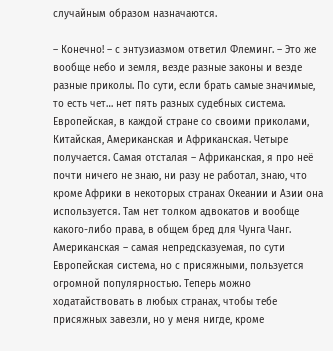случайным образом назначаются.

– Конечно! – с энтузиазмом ответил Флеминг. – Это же вообще небо и земля, везде разные законы и везде разные приколы. По сути, если брать самые значимые, то есть чет… нет пять разных судебных система. Европейская, в каждой стране со своими приколами, Китайская, Американская и Африканская. Четыре получается. Самая отсталая – Африканская, я про неё почти ничего не знаю, ни разу не работал, знаю, что кроме Африки в некоторых странах Океании и Азии она используется. Там нет толком адвокатов и вообще какого-либо права, в общем бред для Чунга Чанг. Американская – самая непредсказуемая, по сути Европейская система, но с присяжными, пользуется огромной популярностью. Теперь можно ходатайствовать в любых странах, чтобы тебе присяжных завезли, но у меня нигде, кроме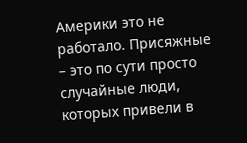Америки это не работало. Присяжные – это по сути просто случайные люди, которых привели в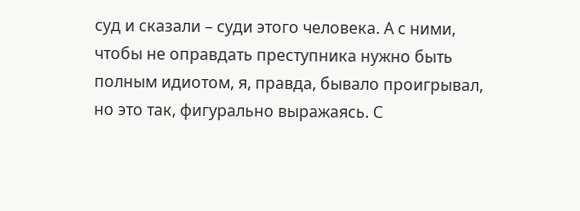суд и сказали – суди этого человека. А с ними, чтобы не оправдать преступника нужно быть полным идиотом, я, правда, бывало проигрывал, но это так, фигурально выражаясь. С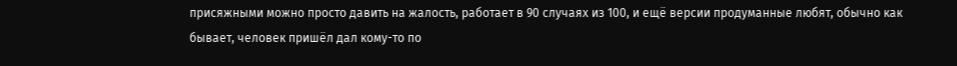присяжными можно просто давить на жалость, работает в 90 случаях из 100, и ещё версии продуманные любят, обычно как бывает, человек пришёл дал кому-то по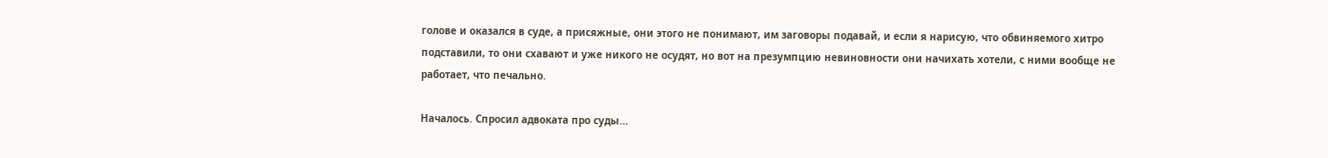голове и оказался в суде, а присяжные, они этого не понимают, им заговоры подавай, и если я нарисую, что обвиняемого хитро подставили, то они схавают и уже никого не осудят, но вот на презумпцию невиновности они начихать хотели, с ними вообще не работает, что печально.

Началось. Спросил адвоката про суды…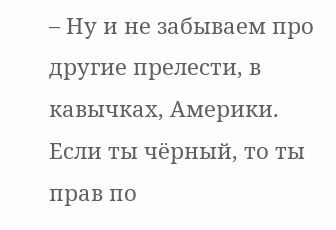– Ну и не забываем про другие прелести, в кавычках, Америки. Если ты чёрный, то ты прав по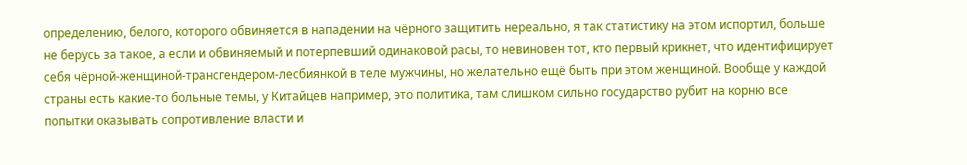определению, белого, которого обвиняется в нападении на чёрного защитить нереально, я так статистику на этом испортил, больше не берусь за такое, а если и обвиняемый и потерпевший одинаковой расы, то невиновен тот, кто первый крикнет, что идентифицирует себя чёрной-женщиной-трансгендером-лесбиянкой в теле мужчины, но желательно ещё быть при этом женщиной. Вообще у каждой страны есть какие-то больные темы, у Китайцев например, это политика, там слишком сильно государство рубит на корню все попытки оказывать сопротивление власти и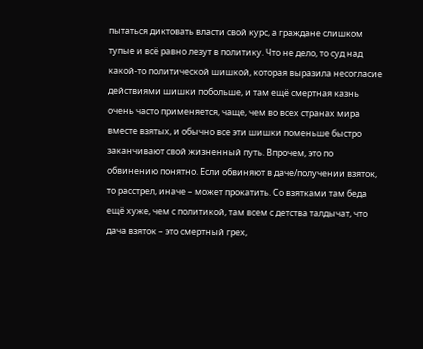пытаться диктовать власти свой курс, а граждане слишком тупые и всё равно лезут в политику. Что не дело, то суд над какой-то политической шишкой, которая выразила несогласие действиями шишки побольше, и там ещё смертная казнь очень часто применяется, чаще, чем во всех странах мира вместе взятых, и обычно все эти шишки поменьше быстро заканчивают свой жизненный путь. Впрочем, это по обвинению понятно. Если обвиняют в даче/получении взяток, то расстрел, иначе – может прокатить. Со взятками там беда ещё хуже, чем с политикой, там всем с детства талдычат, что дача взяток – это смертный грех,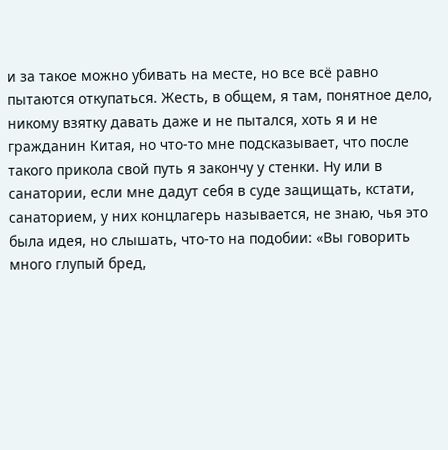и за такое можно убивать на месте, но все всё равно пытаются откупаться. Жесть, в общем, я там, понятное дело, никому взятку давать даже и не пытался, хоть я и не гражданин Китая, но что-то мне подсказывает, что после такого прикола свой путь я закончу у стенки. Ну или в санатории, если мне дадут себя в суде защищать, кстати, санаторием, у них концлагерь называется, не знаю, чья это была идея, но слышать, что-то на подобии: «Вы говорить много глупый бред,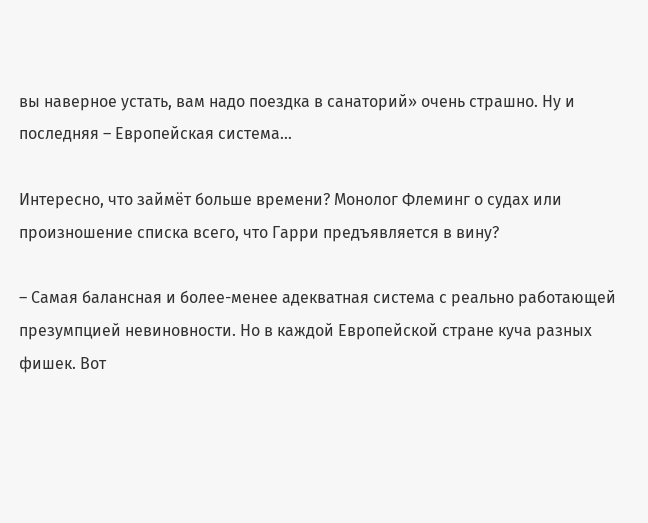вы наверное устать, вам надо поездка в санаторий» очень страшно. Ну и последняя – Европейская система…

Интересно, что займёт больше времени? Монолог Флеминг о судах или произношение списка всего, что Гарри предъявляется в вину?

– Самая балансная и более-менее адекватная система с реально работающей презумпцией невиновности. Но в каждой Европейской стране куча разных фишек. Вот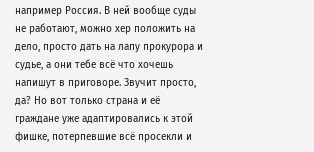например Россия. В ней вообще суды не работают, можно хер положить на дело, просто дать на лапу прокурора и судье, а они тебе всё что хочешь напишут в приговоре. Звучит просто, да? Но вот только страна и её граждане уже адаптировались к этой фишке, потерпевшие всё просекли и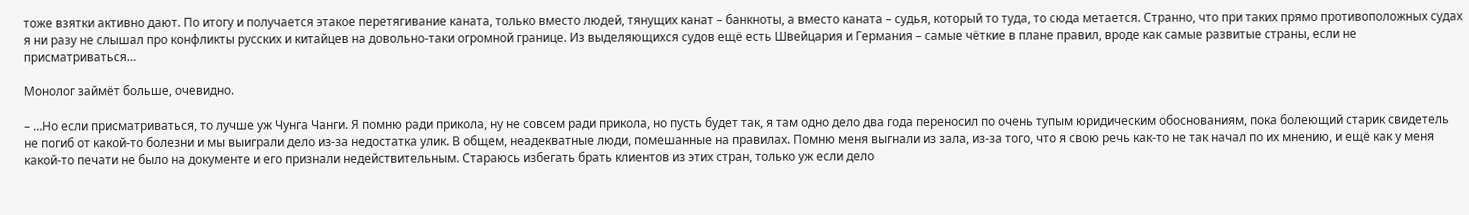тоже взятки активно дают. По итогу и получается этакое перетягивание каната, только вместо людей, тянущих канат – банкноты, а вместо каната – судья, который то туда, то сюда метается. Странно, что при таких прямо противоположных судах я ни разу не слышал про конфликты русских и китайцев на довольно-таки огромной границе. Из выделяющихся судов ещё есть Швейцария и Германия – самые чёткие в плане правил, вроде как самые развитые страны, если не присматриваться…

Монолог займёт больше, очевидно.

– …Но если присматриваться, то лучше уж Чунга Чанги. Я помню ради прикола, ну не совсем ради прикола, но пусть будет так, я там одно дело два года переносил по очень тупым юридическим обоснованиям, пока болеющий старик свидетель не погиб от какой-то болезни и мы выиграли дело из-за недостатка улик. В общем, неадекватные люди, помешанные на правилах. Помню меня выгнали из зала, из-за того, что я свою речь как-то не так начал по их мнению, и ещё как у меня какой-то печати не было на документе и его признали недействительным. Стараюсь избегать брать клиентов из этих стран, только уж если дело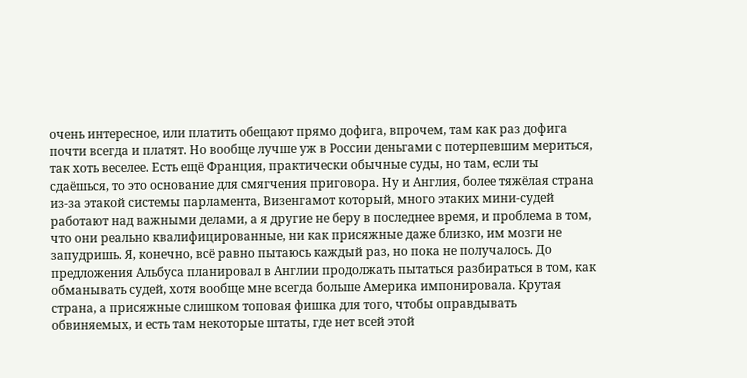очень интересное, или платить обещают прямо дофига, впрочем, там как раз дофига почти всегда и платят. Но вообще лучше уж в России деньгами с потерпевшим мериться, так хоть веселее. Есть ещё Франция, практически обычные суды, но там, если ты сдаёшься, то это основание для смягчения приговора. Ну и Англия, более тяжёлая страна из-за этакой системы парламента, Визенгамот который, много этаких мини-судей работают над важными делами, а я другие не беру в последнее время, и проблема в том, что они реально квалифицированные, ни как присяжные даже близко, им мозги не запудришь. Я, конечно, всё равно пытаюсь каждый раз, но пока не получалось. До предложения Альбуса планировал в Англии продолжать пытаться разбираться в том, как обманывать судей, хотя вообще мне всегда больше Америка импонировала. Крутая страна, а присяжные слишком топовая фишка для того, чтобы оправдывать обвиняемых, и есть там некоторые штаты, где нет всей этой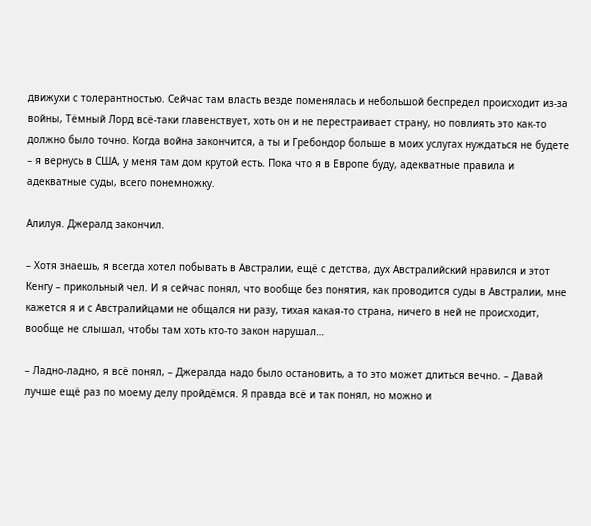движухи с толерантностью. Сейчас там власть везде поменялась и небольшой беспредел происходит из-за войны, Тёмный Лорд всё-таки главенствует, хоть он и не перестраивает страну, но повлиять это как-то должно было точно. Когда война закончится, а ты и Гребондор больше в моих услугах нуждаться не будете – я вернусь в США, у меня там дом крутой есть. Пока что я в Европе буду, адекватные правила и адекватные суды, всего понемножку.

Алилуя. Джералд закончил.

– Хотя знаешь, я всегда хотел побывать в Австралии, ещё с детства, дух Австралийский нравился и этот Кенгу – прикольный чел. И я сейчас понял, что вообще без понятия, как проводится суды в Австралии, мне кажется я и с Австралийцами не общался ни разу, тихая какая-то страна, ничего в ней не происходит, вообще не слышал, чтобы там хоть кто-то закон нарушал…

– Ладно-ладно, я всё понял, – Джералда надо было остановить, а то это может длиться вечно. – Давай лучше ещё раз по моему делу пройдёмся. Я правда всё и так понял, но можно и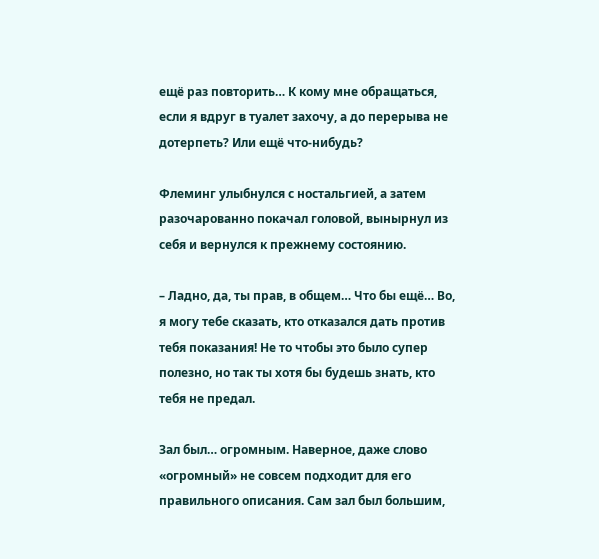ещё раз повторить… К кому мне обращаться, если я вдруг в туалет захочу, а до перерыва не дотерпеть? Или ещё что-нибудь?

Флеминг улыбнулся с ностальгией, а затем разочарованно покачал головой, вынырнул из себя и вернулся к прежнему состоянию.

– Ладно, да, ты прав, в общем… Что бы ещё… Во, я могу тебе сказать, кто отказался дать против тебя показания! Не то чтобы это было супер полезно, но так ты хотя бы будешь знать, кто тебя не предал.

Зал был… огромным. Наверное, даже слово «огромный» не совсем подходит для его правильного описания. Сам зал был большим,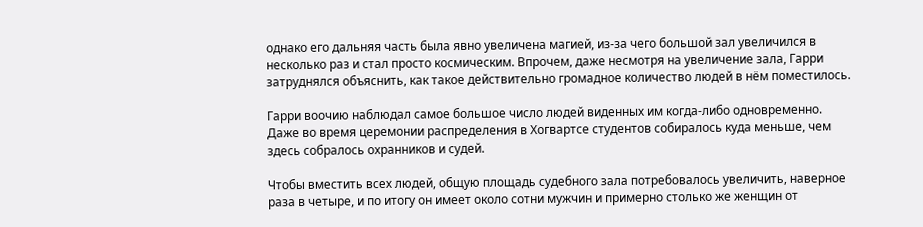однако его дальняя часть была явно увеличена магией, из-за чего большой зал увеличился в несколько раз и стал просто космическим. Впрочем, даже несмотря на увеличение зала, Гарри затруднялся объяснить, как такое действительно громадное количество людей в нём поместилось.

Гарри воочию наблюдал самое большое число людей виденных им когда-либо одновременно. Даже во время церемонии распределения в Хогвартсе студентов собиралось куда меньше, чем здесь собралось охранников и судей.

Чтобы вместить всех людей, общую площадь судебного зала потребовалось увеличить, наверное раза в четыре, и по итогу он имеет около сотни мужчин и примерно столько же женщин от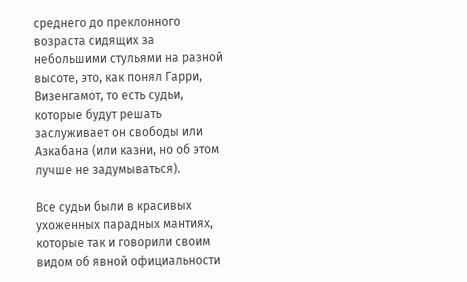среднего до преклонного возраста сидящих за небольшими стульями на разной высоте, это, как понял Гарри, Визенгамот, то есть судьи, которые будут решать заслуживает он свободы или Азкабана (или казни, но об этом лучше не задумываться).

Все судьи были в красивых ухоженных парадных мантиях, которые так и говорили своим видом об явной официальности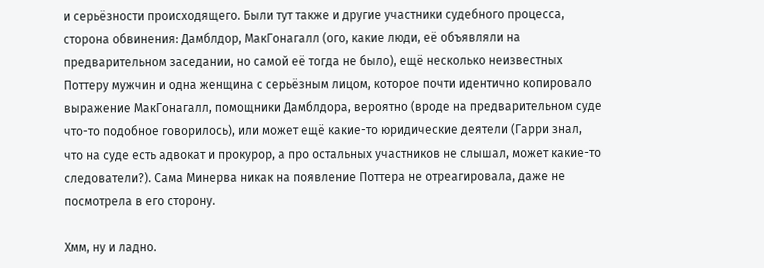и серьёзности происходящего. Были тут также и другие участники судебного процесса, сторона обвинения: Дамблдор, МакГонагалл (ого, какие люди, её объявляли на предварительном заседании, но самой её тогда не было), ещё несколько неизвестных Поттеру мужчин и одна женщина с серьёзным лицом, которое почти идентично копировало выражение МакГонагалл, помощники Дамблдора, вероятно (вроде на предварительном суде что-то подобное говорилось), или может ещё какие-то юридические деятели (Гарри знал, что на суде есть адвокат и прокурор, а про остальных участников не слышал, может какие-то следователи?). Сама Минерва никак на появление Поттера не отреагировала, даже не посмотрела в его сторону.

Хмм, ну и ладно.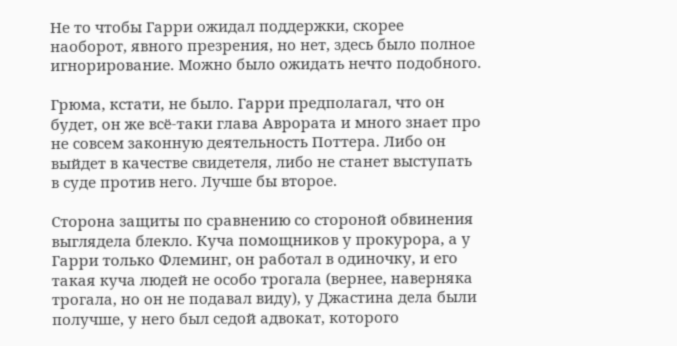Не то чтобы Гарри ожидал поддержки, скорее наоборот, явного презрения, но нет, здесь было полное игнорирование. Можно было ожидать нечто подобного.

Грюма, кстати, не было. Гарри предполагал, что он будет, он же всё-таки глава Аврората и много знает про не совсем законную деятельность Поттера. Либо он выйдет в качестве свидетеля, либо не станет выступать в суде против него. Лучше бы второе.

Сторона защиты по сравнению со стороной обвинения выглядела блекло. Куча помощников у прокурора, а у Гарри только Флеминг, он работал в одиночку, и его такая куча людей не особо трогала (вернее, наверняка трогала, но он не подавал виду), у Джастина дела были получше, у него был седой адвокат, которого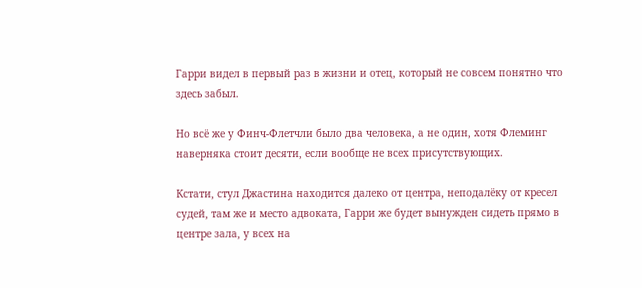Гарри видел в первый раз в жизни и отец, который не совсем понятно что здесь забыл.

Но всё же у Финч-Флетчли было два человека, а не один, хотя Флеминг наверняка стоит десяти, если вообще не всех присутствующих.

Кстати, стул Джастина находится далеко от центра, неподалёку от кресел судей, там же и место адвоката, Гарри же будет вынужден сидеть прямо в центре зала, у всех на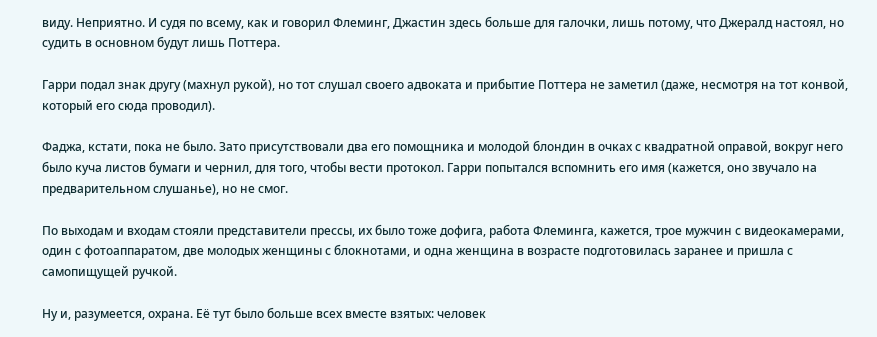виду. Неприятно. И судя по всему, как и говорил Флеминг, Джастин здесь больше для галочки, лишь потому, что Джералд настоял, но судить в основном будут лишь Поттера.

Гарри подал знак другу (махнул рукой), но тот слушал своего адвоката и прибытие Поттера не заметил (даже, несмотря на тот конвой, который его сюда проводил).

Фаджа, кстати, пока не было. Зато присутствовали два его помощника и молодой блондин в очках с квадратной оправой, вокруг него было куча листов бумаги и чернил, для того, чтобы вести протокол. Гарри попытался вспомнить его имя (кажется, оно звучало на предварительном слушанье), но не смог.

По выходам и входам стояли представители прессы, их было тоже дофига, работа Флеминга, кажется, трое мужчин с видеокамерами, один с фотоаппаратом, две молодых женщины с блокнотами, и одна женщина в возрасте подготовилась заранее и пришла с самопищущей ручкой.

Ну и, разумеется, охрана. Её тут было больше всех вместе взятых: человек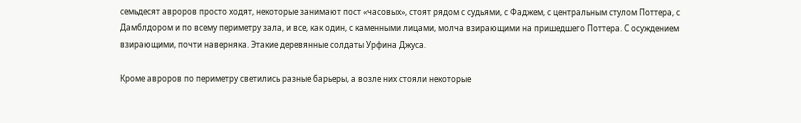семьдесят авроров просто ходят, некоторые занимают пост «часовых», стоят рядом с судьями, с Фаджем, с центральным стулом Поттера, с Дамблдором и по всему периметру зала, и все, как один, с каменными лицами, молча взирающими на пришедшего Поттера. С осуждением взирающими, почти наверняка. Этакие деревянные солдаты Урфина Джуса.

Кроме авроров по периметру светились разные барьеры, а возле них стояли некоторые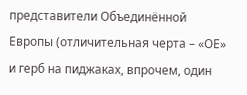представители Объединённой Европы (отличительная черта – «ОЕ» и герб на пиджаках, впрочем, один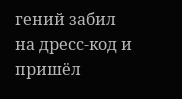гений забил на дресс-код и пришёл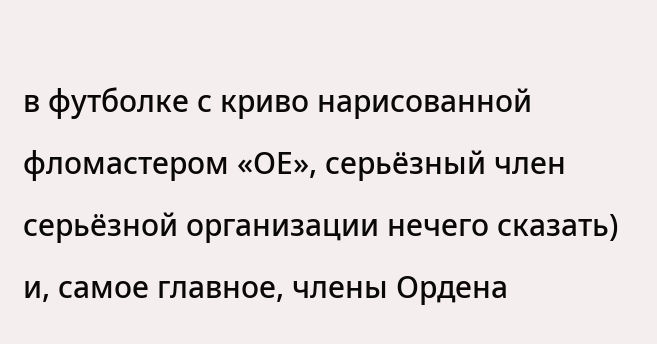в футболке с криво нарисованной фломастером «ОЕ», серьёзный член серьёзной организации нечего сказать) и, самое главное, члены Ордена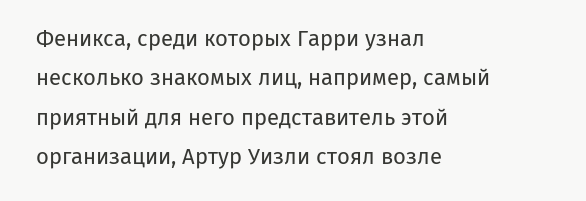Феникса, среди которых Гарри узнал несколько знакомых лиц, например, самый приятный для него представитель этой организации, Артур Уизли стоял возле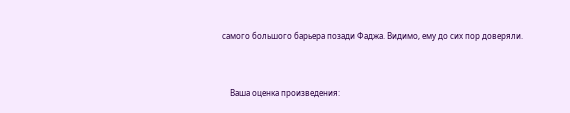самого большого барьера позади Фаджа. Видимо, ему до сих пор доверяли.


    Ваша оценка произведения: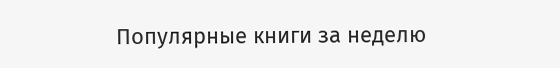Популярные книги за неделю